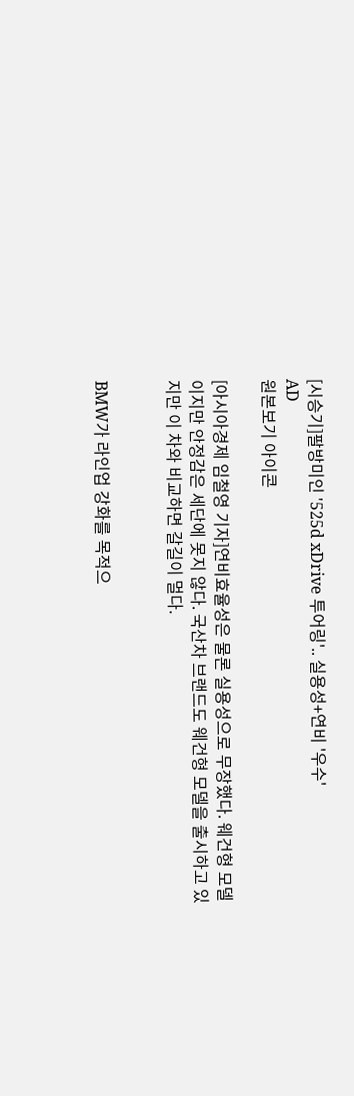[시승기]팔방미인 '525d xDrive 투어링'.. 실용성+연비 '우수'
AD
원본보기 아이콘

[아시아경제 임철영 기자]연비효율성은 물론 실용성으로 무장했다. 웨건형 모델이지만 안정감은 세단에 못지 않다. 국산차 브랜드도 웨건형 모델을 출시하고 있지만 이 차와 비교하면 갈길이 멀다.


BMW가 라인업 강화를 목적으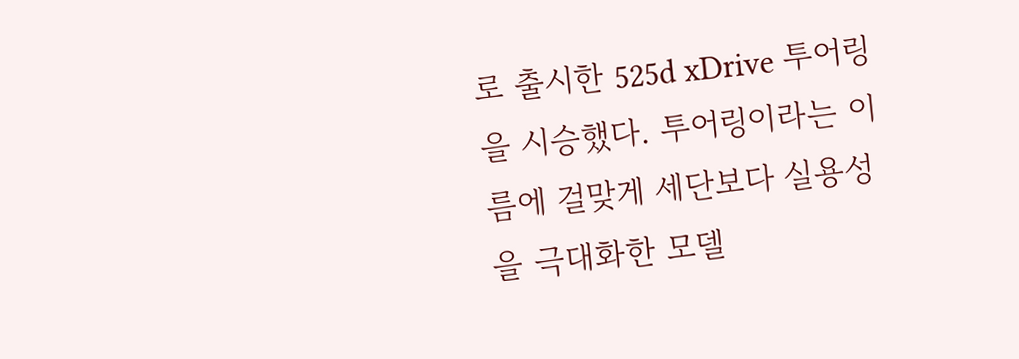로 출시한 525d xDrive 투어링을 시승했다. 투어링이라는 이름에 걸맞게 세단보다 실용성을 극대화한 모델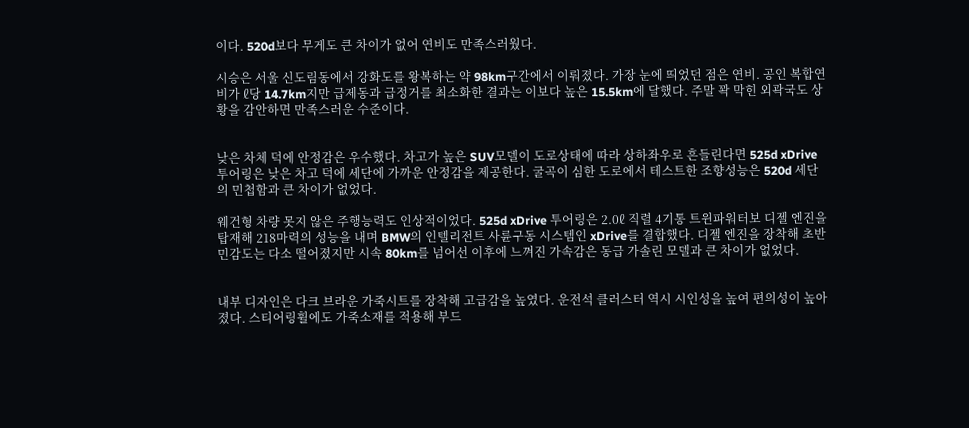이다. 520d보다 무게도 큰 차이가 없어 연비도 만족스러웠다.

시승은 서울 신도림동에서 강화도를 왕복하는 약 98km구간에서 이뤄졌다. 가장 눈에 띄었던 점은 연비. 공인 복합연비가 ℓ당 14.7km지만 급제동과 급정거를 최소화한 결과는 이보다 높은 15.5km에 달했다. 주말 꽉 막힌 외곽국도 상황을 감안하면 만족스러운 수준이다.


낮은 차체 덕에 안정감은 우수했다. 차고가 높은 SUV모델이 도로상태에 따라 상하좌우로 흔들린다면 525d xDrive 투어링은 낮은 차고 덕에 세단에 가까운 안정감을 제공한다. 굴곡이 심한 도로에서 테스트한 조향성능은 520d 세단의 민첩함과 큰 차이가 없었다.

웨건형 차량 못지 않은 주행능력도 인상적이었다. 525d xDrive 투어링은 2.0ℓ 직렬 4기통 트윈파워터보 디젤 엔진을 탑재해 218마력의 성능을 내며 BMW의 인텔리전트 사륜구동 시스템인 xDrive를 결합했다. 디젤 엔진을 장착해 초반 민감도는 다소 떨어졌지만 시속 80km를 넘어선 이후에 느껴진 가속감은 동급 가솔린 모델과 큰 차이가 없었다.


내부 디자인은 다크 브라운 가죽시트를 장착해 고급감을 높였다. 운전석 클러스터 역시 시인성을 높여 편의성이 높아졌다. 스티어링휠에도 가죽소재를 적용해 부드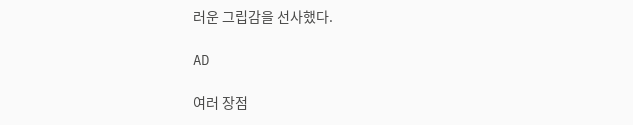러운 그립감을 선사했다.

AD

여러 장점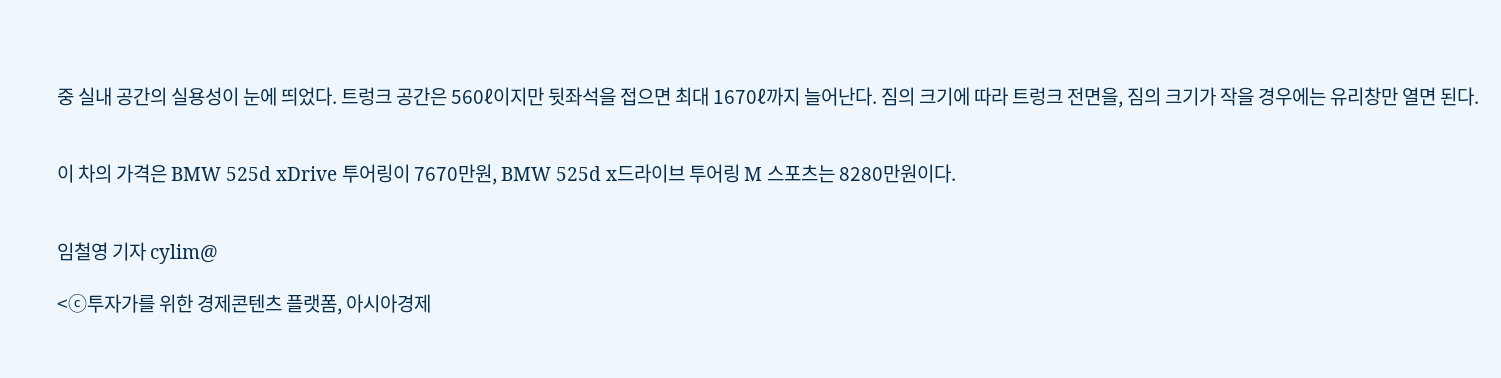중 실내 공간의 실용성이 눈에 띄었다. 트렁크 공간은 560ℓ이지만 뒷좌석을 접으면 최대 1670ℓ까지 늘어난다. 짐의 크기에 따라 트렁크 전면을, 짐의 크기가 작을 경우에는 유리창만 열면 된다.


이 차의 가격은 BMW 525d xDrive 투어링이 7670만원, BMW 525d x드라이브 투어링 M 스포츠는 8280만원이다.


임철영 기자 cylim@

<ⓒ투자가를 위한 경제콘텐츠 플랫폼, 아시아경제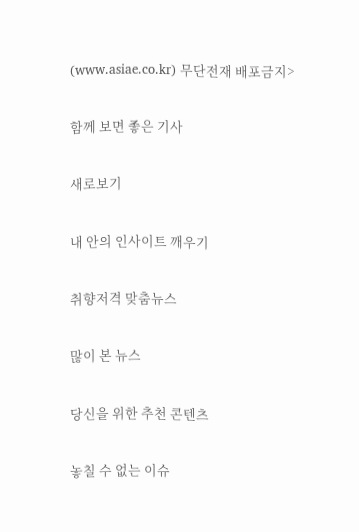(www.asiae.co.kr) 무단전재 배포금지>

함께 보면 좋은 기사

새로보기

내 안의 인사이트 깨우기

취향저격 맞춤뉴스

많이 본 뉴스

당신을 위한 추천 콘텐츠

놓칠 수 없는 이슈